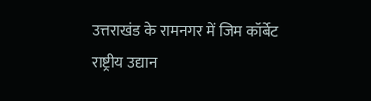उत्तराखंड के रामनगर में जिम कॉर्बेट राष्ट्रीय उद्यान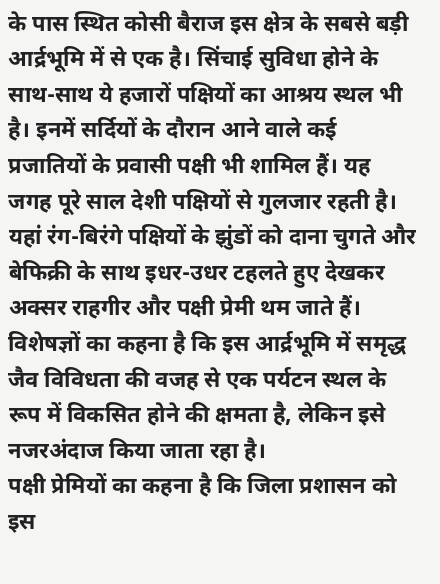के पास स्थित कोसी बैराज इस क्षेत्र के सबसे बड़ी आर्द्रभूमि में से एक है। सिंचाई सुविधा होने के साथ-साथ ये हजारों पक्षियों का आश्रय स्थल भी है। इनमें सर्दियों के दौरान आने वाले कई प्रजातियों के प्रवासी पक्षी भी शामिल हैं। यह जगह पूरे साल देशी पक्षियों से गुलजार रहती है। यहां रंग-बिरंगे पक्षियों के झुंडों को दाना चुगते और बेफिक्री के साथ इधर-उधर टहलते हुए देखकर अक्सर राहगीर और पक्षी प्रेमी थम जाते हैं। विशेषज्ञों का कहना है कि इस आर्द्रभूमि में समृद्ध जैव विविधता की वजह से एक पर्यटन स्थल के रूप में विकसित होने की क्षमता है, लेकिन इसे नजरअंदाज किया जाता रहा है।
पक्षी प्रेमियों का कहना है कि जिला प्रशासन को इस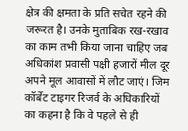क्षेत्र की क्षमता के प्रति सचेत रहने की जरूरत है। उनके मुताबिक रख-रखाव का काम तभी किया जाना चाहिए जब अधिकांश प्रवासी पक्षी हजारों मील दूर अपने मूल आवासों में लौट जाएं। जिम कॉर्बेट टाइगर रिजर्व के अधिकारियों का कहना है कि वे पहले से ही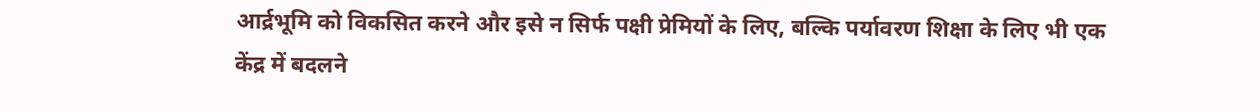आर्द्रभूमि को विकसित करने और इसे न सिर्फ पक्षी प्रेमियों के लिए, बल्कि पर्यावरण शिक्षा के लिए भी एक केंद्र में बदलने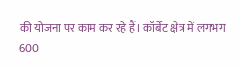की योजना पर काम कर रहे हैं। कॉर्बेट क्षेत्र में लगभग 600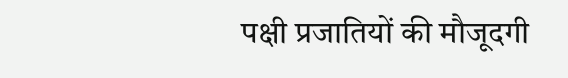पक्षी प्रजातियों की मौजूदगी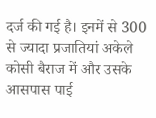दर्ज की गई है। इनमें से 300 से ज्यादा प्रजातियां अकेले कोसी बैराज में और उसके आसपास पाई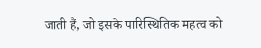जाती हैं, जो इसके पारिस्थितिक महत्व को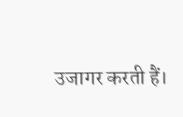उजागर करती हैं।